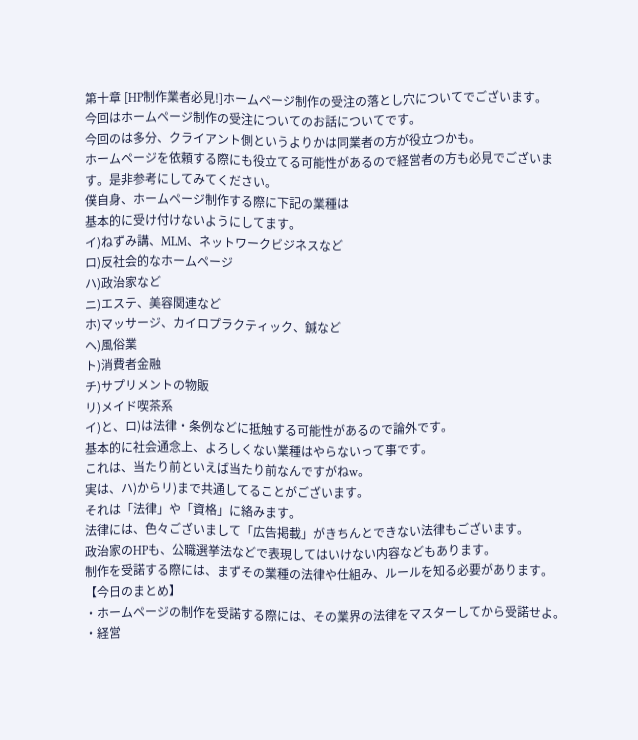第十章 [HP制作業者必見!]ホームページ制作の受注の落とし穴についてでございます。
今回はホームページ制作の受注についてのお話についてです。
今回のは多分、クライアント側というよりかは同業者の方が役立つかも。
ホームページを依頼する際にも役立てる可能性があるので経営者の方も必見でございます。是非参考にしてみてください。
僕自身、ホームページ制作する際に下記の業種は
基本的に受け付けないようにしてます。
イ)ねずみ講、MLM、ネットワークビジネスなど
ロ)反社会的なホームページ
ハ)政治家など
ニ)エステ、美容関連など
ホ)マッサージ、カイロプラクティック、鍼など
ヘ)風俗業
ト)消費者金融
チ)サプリメントの物販
リ)メイド喫茶系
イ)と、ロ)は法律・条例などに抵触する可能性があるので論外です。
基本的に社会通念上、よろしくない業種はやらないって事です。
これは、当たり前といえば当たり前なんですがねw。
実は、ハ)からリ)まで共通してることがございます。
それは「法律」や「資格」に絡みます。
法律には、色々ございまして「広告掲載」がきちんとできない法律もございます。
政治家のHPも、公職選挙法などで表現してはいけない内容などもあります。
制作を受諾する際には、まずその業種の法律や仕組み、ルールを知る必要があります。
【今日のまとめ】
・ホームページの制作を受諾する際には、その業界の法律をマスターしてから受諾せよ。
・経営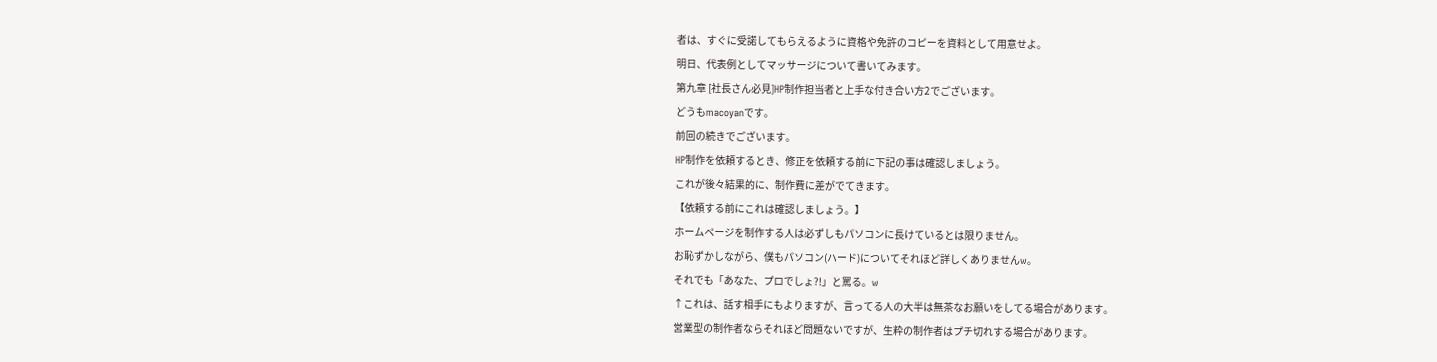者は、すぐに受諾してもらえるように資格や免許のコピーを資料として用意せよ。
明日、代表例としてマッサージについて書いてみます。
第九章 [社長さん必見]HP制作担当者と上手な付き合い方2でございます。
どうもmacoyanです。
前回の続きでございます。
HP制作を依頼するとき、修正を依頼する前に下記の事は確認しましょう。
これが後々結果的に、制作費に差がでてきます。
【依頼する前にこれは確認しましょう。】
ホームページを制作する人は必ずしもパソコンに長けているとは限りません。
お恥ずかしながら、僕もパソコン(ハード)についてそれほど詳しくありませんw。
それでも「あなた、プロでしょ?!」と罵る。w
↑これは、話す相手にもよりますが、言ってる人の大半は無茶なお願いをしてる場合があります。
営業型の制作者ならそれほど問題ないですが、生粋の制作者はプチ切れする場合があります。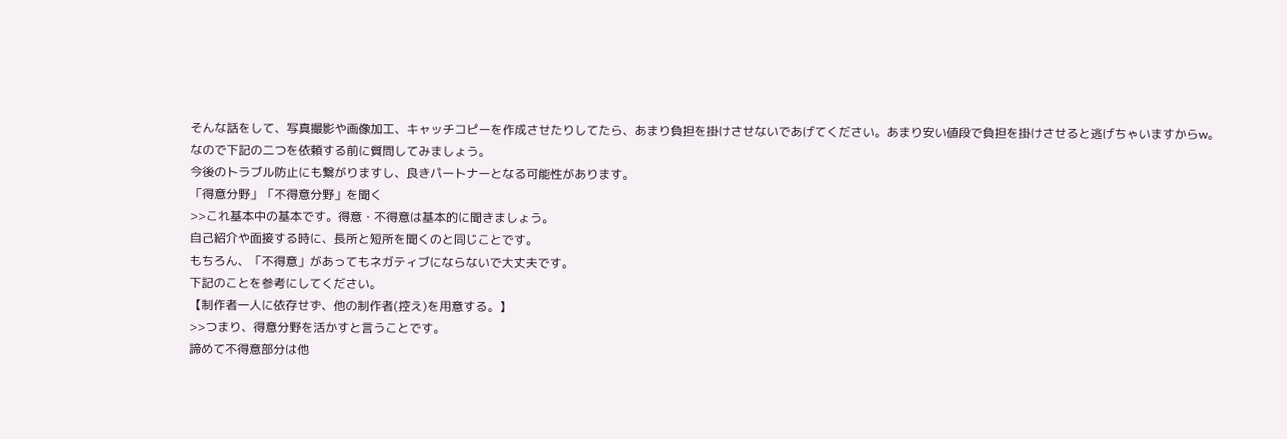そんな話をして、写真撮影や画像加工、キャッチコピーを作成させたりしてたら、あまり負担を掛けさせないであげてください。あまり安い値段で負担を掛けさせると逃げちゃいますからw。
なので下記の二つを依頼する前に質問してみましょう。
今後のトラブル防止にも繋がりますし、良きパートナーとなる可能性があります。
「得意分野」「不得意分野」を聞く
>>これ基本中の基本です。得意・不得意は基本的に聞きましょう。
自己紹介や面接する時に、長所と短所を聞くのと同じことです。
もちろん、「不得意」があってもネガティブにならないで大丈夫です。
下記のことを参考にしてください。
【制作者一人に依存せず、他の制作者(控え)を用意する。】
>>つまり、得意分野を活かすと言うことです。
諦めて不得意部分は他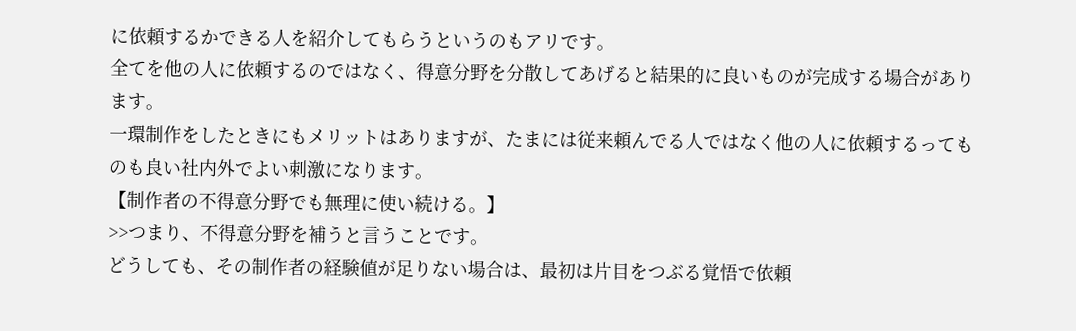に依頼するかできる人を紹介してもらうというのもアリです。
全てを他の人に依頼するのではなく、得意分野を分散してあげると結果的に良いものが完成する場合があります。
一環制作をしたときにもメリットはありますが、たまには従来頼んでる人ではなく他の人に依頼するってものも良い社内外でよい刺激になります。
【制作者の不得意分野でも無理に使い続ける。】
>>つまり、不得意分野を補うと言うことです。
どうしても、その制作者の経験値が足りない場合は、最初は片目をつぶる覚悟で依頼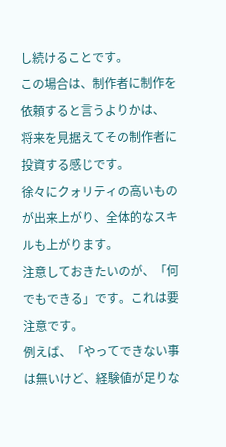し続けることです。
この場合は、制作者に制作を依頼すると言うよりかは、
将来を見据えてその制作者に投資する感じです。
徐々にクォリティの高いものが出来上がり、全体的なスキルも上がります。
注意しておきたいのが、「何でもできる」です。これは要注意です。
例えば、「やってできない事は無いけど、経験値が足りな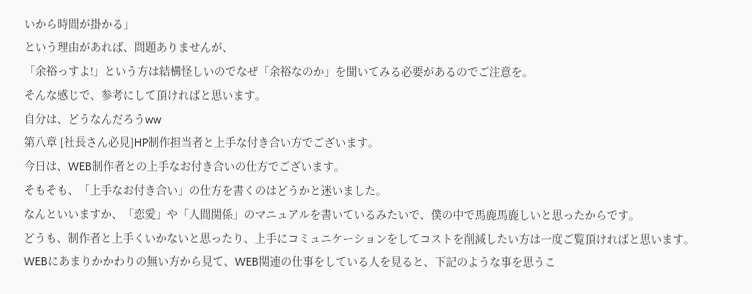いから時間が掛かる」
という理由があれば、問題ありませんが、
「余裕っすよ!」という方は結構怪しいのでなぜ「余裕なのか」を聞いてみる必要があるのでご注意を。
そんな感じで、参考にして頂ければと思います。
自分は、どうなんだろうww
第八章 [社長さん必見]HP制作担当者と上手な付き合い方でございます。
今日は、WEB制作者との上手なお付き合いの仕方でございます。
そもそも、「上手なお付き合い」の仕方を書くのはどうかと迷いました。
なんといいますか、「恋愛」や「人間関係」のマニュアルを書いているみたいで、僕の中で馬鹿馬鹿しいと思ったからです。
どうも、制作者と上手くいかないと思ったり、上手にコミュニケーションをしてコストを削減したい方は一度ご覧頂ければと思います。
WEBにあまりかかわりの無い方から見て、WEB関連の仕事をしている人を見ると、下記のような事を思うこ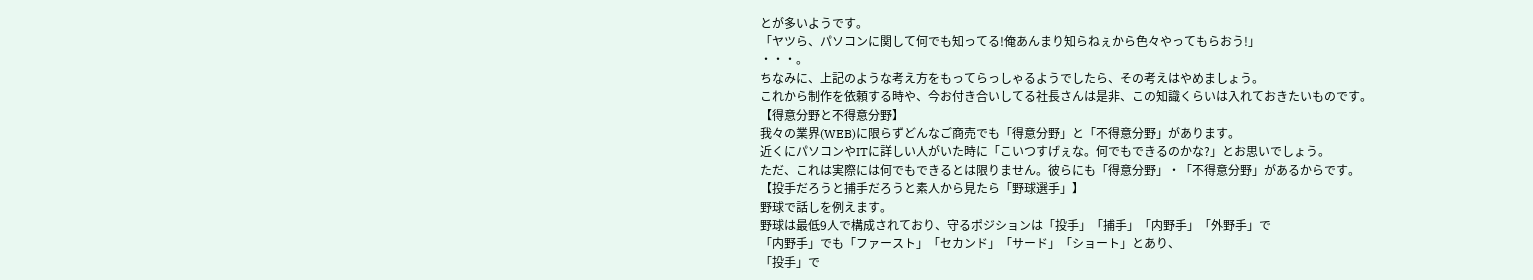とが多いようです。
「ヤツら、パソコンに関して何でも知ってる!俺あんまり知らねぇから色々やってもらおう!」
・・・。
ちなみに、上記のような考え方をもってらっしゃるようでしたら、その考えはやめましょう。
これから制作を依頼する時や、今お付き合いしてる社長さんは是非、この知識くらいは入れておきたいものです。
【得意分野と不得意分野】
我々の業界(WEB)に限らずどんなご商売でも「得意分野」と「不得意分野」があります。
近くにパソコンやITに詳しい人がいた時に「こいつすげぇな。何でもできるのかな?」とお思いでしょう。
ただ、これは実際には何でもできるとは限りません。彼らにも「得意分野」・「不得意分野」があるからです。
【投手だろうと捕手だろうと素人から見たら「野球選手」】
野球で話しを例えます。
野球は最低9人で構成されており、守るポジションは「投手」「捕手」「内野手」「外野手」で
「内野手」でも「ファースト」「セカンド」「サード」「ショート」とあり、
「投手」で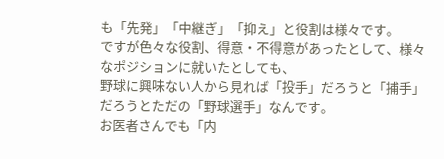も「先発」「中継ぎ」「抑え」と役割は様々です。
ですが色々な役割、得意・不得意があったとして、様々なポジションに就いたとしても、
野球に興味ない人から見れば「投手」だろうと「捕手」だろうとただの「野球選手」なんです。
お医者さんでも「内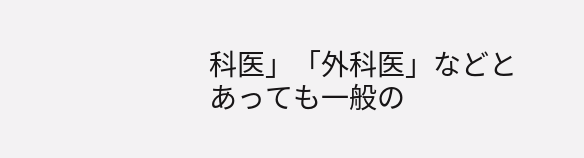科医」「外科医」などとあっても一般の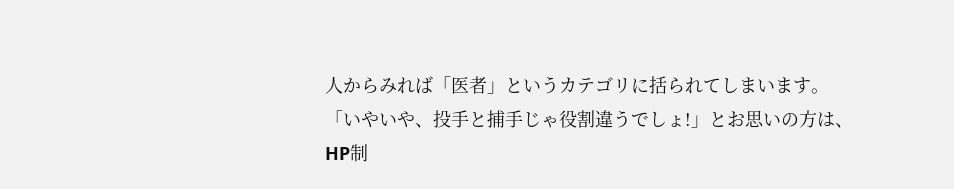人からみれば「医者」というカテゴリに括られてしまいます。
「いやいや、投手と捕手じゃ役割違うでしょ!」とお思いの方は、HP制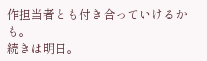作担当者とも付き合っていけるかも。
続きは明日。